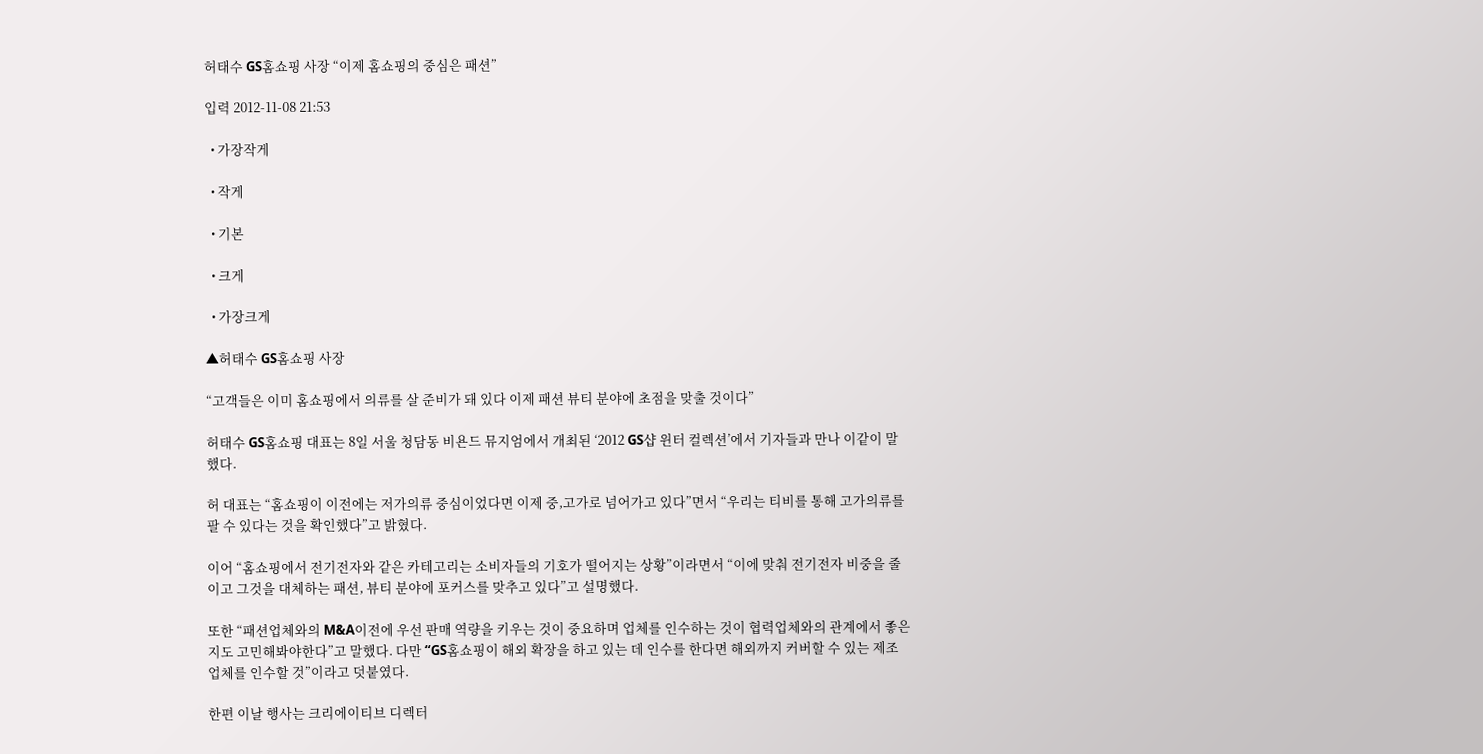허태수 GS홈쇼핑 사장 “이제 홈쇼핑의 중심은 패션”

입력 2012-11-08 21:53

  • 가장작게

  • 작게

  • 기본

  • 크게

  • 가장크게

▲허태수 GS홈쇼핑 사장

“고객들은 이미 홈쇼핑에서 의류를 살 준비가 돼 있다 이제 패션 뷰티 분야에 초점을 맞출 것이다”

허태수 GS홈쇼핑 대표는 8일 서울 청담동 비욘드 뮤지엄에서 개최된 ‘2012 GS샵 윈터 컬렉션’에서 기자들과 만나 이같이 말했다.

허 대표는 “홈쇼핑이 이전에는 저가의류 중심이었다면 이제 중,고가로 넘어가고 있다”면서 “우리는 티비를 통해 고가의류를 팔 수 있다는 것을 확인했다”고 밝혔다.

이어 “홈쇼핑에서 전기전자와 같은 카테고리는 소비자들의 기호가 떨어지는 상황”이라면서 “이에 맞춰 전기전자 비중을 줄이고 그것을 대체하는 패션, 뷰티 분야에 포커스를 맞추고 있다”고 설명했다.

또한 “패션업체와의 M&A이전에 우선 판매 역량을 키우는 것이 중요하며 업체를 인수하는 것이 협력업체와의 관계에서 좋은지도 고민해봐야한다”고 말했다. 다만 “GS홈쇼핑이 해외 확장을 하고 있는 데 인수를 한다면 해외까지 커버할 수 있는 제조업체를 인수할 것”이라고 덧붙였다.

한편 이날 행사는 크리에이티브 디렉터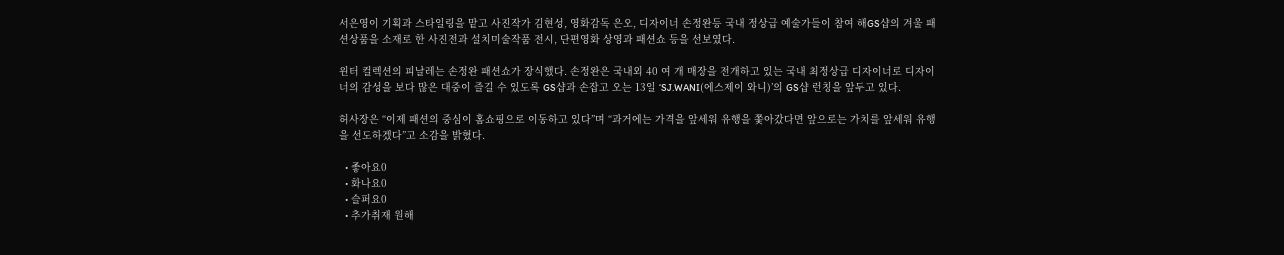서은영이 기획과 스타일링을 맡고 사진작가 김현성, 영화감독 은오, 디자이너 손정완등 국내 정상급 예술가들이 참여 해GS샵의 겨울 패션상품을 소재로 한 사진전과 설치미술작품 전시, 단편영화 상영과 패션쇼 등을 선보였다.

윈터 컬렉션의 피날레는 손정완 패션쇼가 장식했다. 손정완은 국내외 40 여 개 매장을 전개하고 있는 국내 최정상급 디자이너로 디자이너의 감성을 보다 많은 대중이 즐길 수 있도록 GS샵과 손잡고 오는 13일 ‘SJ.WANI(에스제이 와니)’의 GS샵 런칭을 앞두고 있다.

허사장은 “이제 패션의 중심이 홈쇼핑으로 이동하고 있다”며 “과거에는 가격을 앞세워 유행을 쫓아갔다면 앞으로는 가치를 앞세워 유행을 선도하겠다”고 소감을 밝혔다.

  • 좋아요0
  • 화나요0
  • 슬퍼요0
  • 추가취재 원해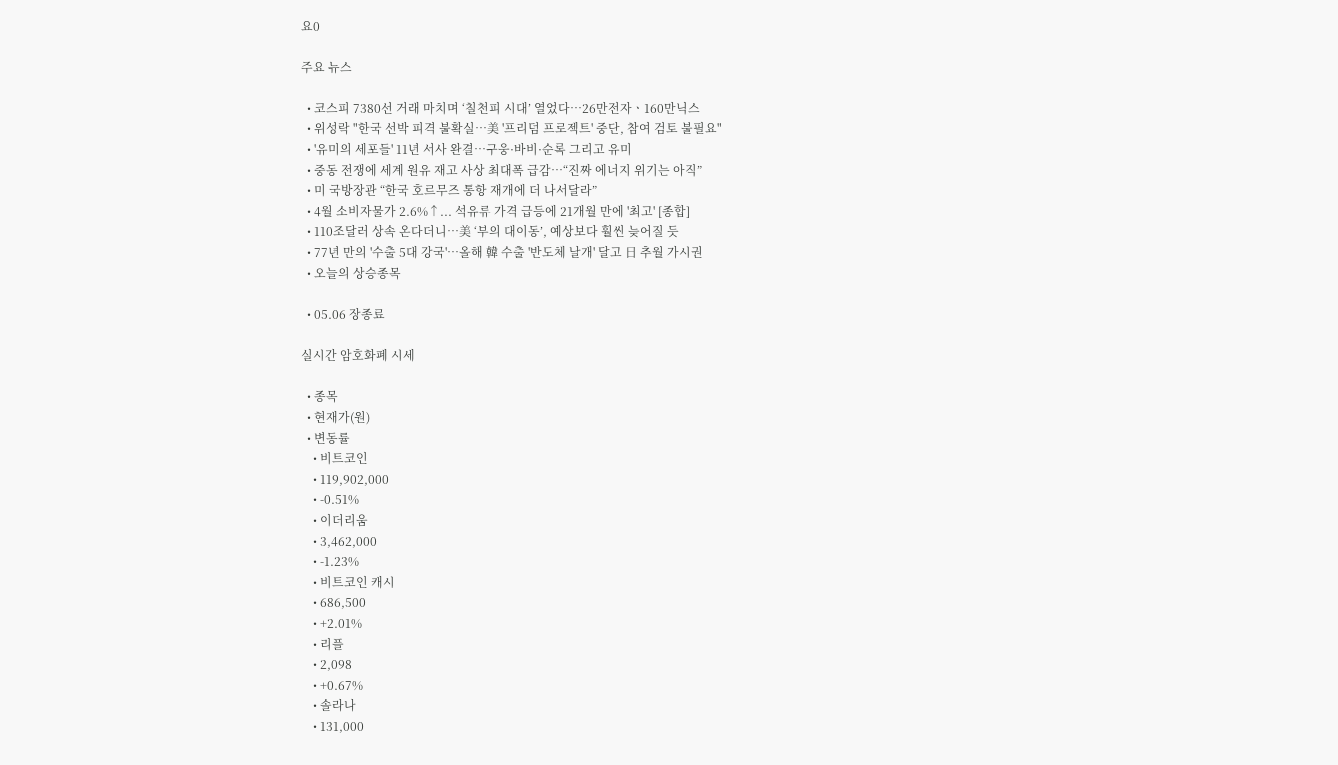요0

주요 뉴스

  • 코스피 7380선 거래 마치며 ‘칠천피 시대’ 열었다⋯26만전자ㆍ160만닉스
  • 위성락 "한국 선박 피격 불확실⋯美 '프리덤 프로젝트' 중단, 참여 검토 불필요"
  • '유미의 세포들' 11년 서사 완결…구웅·바비·순록 그리고 유미
  • 중동 전쟁에 세계 원유 재고 사상 최대폭 급감⋯“진짜 에너지 위기는 아직”
  • 미 국방장관 “한국 호르무즈 통항 재개에 더 나서달라”
  • 4월 소비자물가 2.6%↑... 석유류 가격 급등에 21개월 만에 '최고' [종합]
  • 110조달러 상속 온다더니…美 ‘부의 대이동’, 예상보다 훨씬 늦어질 듯
  • 77년 만의 '수출 5대 강국'⋯올해 韓 수출 '반도체 날개' 달고 日 추월 가시권
  • 오늘의 상승종목

  • 05.06 장종료

실시간 암호화폐 시세

  • 종목
  • 현재가(원)
  • 변동률
    • 비트코인
    • 119,902,000
    • -0.51%
    • 이더리움
    • 3,462,000
    • -1.23%
    • 비트코인 캐시
    • 686,500
    • +2.01%
    • 리플
    • 2,098
    • +0.67%
    • 솔라나
    • 131,000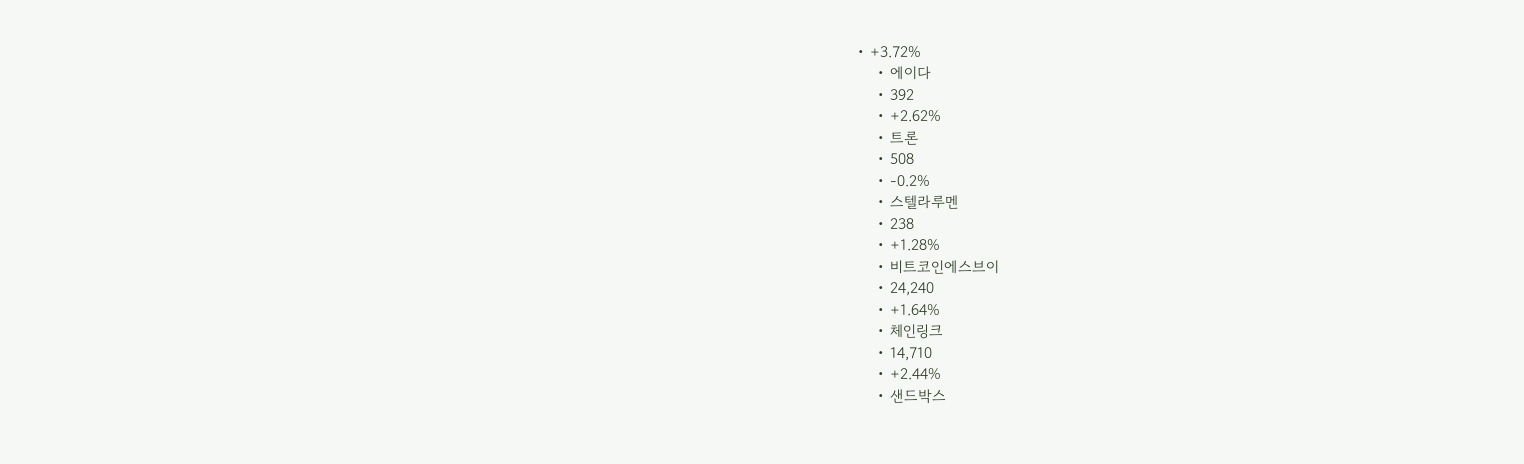• +3.72%
    • 에이다
    • 392
    • +2.62%
    • 트론
    • 508
    • -0.2%
    • 스텔라루멘
    • 238
    • +1.28%
    • 비트코인에스브이
    • 24,240
    • +1.64%
    • 체인링크
    • 14,710
    • +2.44%
    • 샌드박스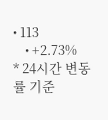• 113
    • +2.73%
* 24시간 변동률 기준